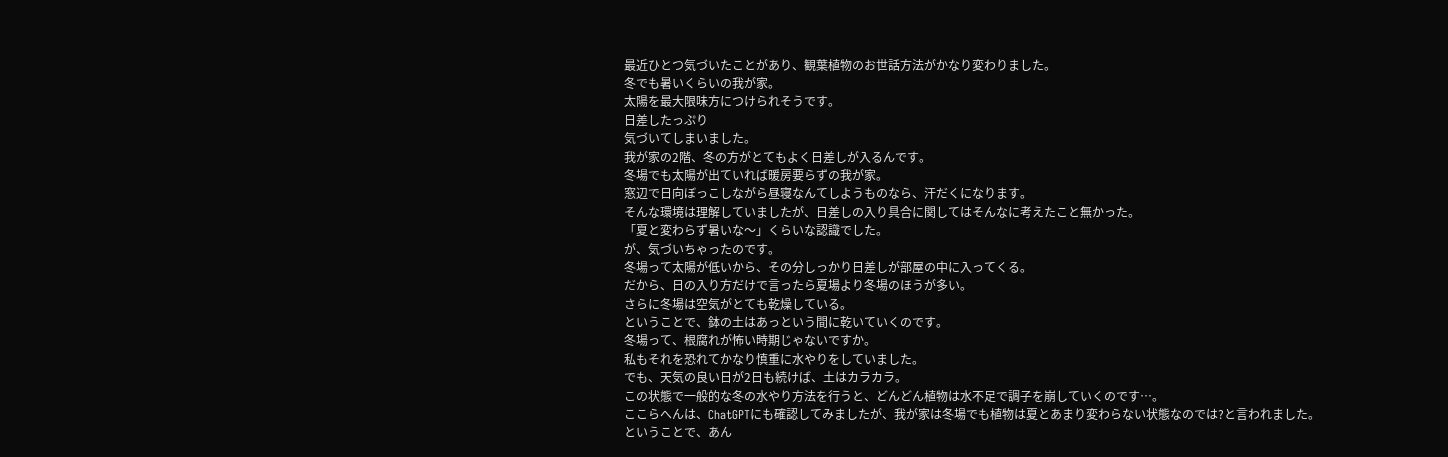最近ひとつ気づいたことがあり、観葉植物のお世話方法がかなり変わりました。
冬でも暑いくらいの我が家。
太陽を最大限味方につけられそうです。
日差したっぷり
気づいてしまいました。
我が家の2階、冬の方がとてもよく日差しが入るんです。
冬場でも太陽が出ていれば暖房要らずの我が家。
窓辺で日向ぼっこしながら昼寝なんてしようものなら、汗だくになります。
そんな環境は理解していましたが、日差しの入り具合に関してはそんなに考えたこと無かった。
「夏と変わらず暑いな〜」くらいな認識でした。
が、気づいちゃったのです。
冬場って太陽が低いから、その分しっかり日差しが部屋の中に入ってくる。
だから、日の入り方だけで言ったら夏場より冬場のほうが多い。
さらに冬場は空気がとても乾燥している。
ということで、鉢の土はあっという間に乾いていくのです。
冬場って、根腐れが怖い時期じゃないですか。
私もそれを恐れてかなり慎重に水やりをしていました。
でも、天気の良い日が2日も続けば、土はカラカラ。
この状態で一般的な冬の水やり方法を行うと、どんどん植物は水不足で調子を崩していくのです…。
ここらへんは、ChatGPTにも確認してみましたが、我が家は冬場でも植物は夏とあまり変わらない状態なのでは?と言われました。
ということで、あん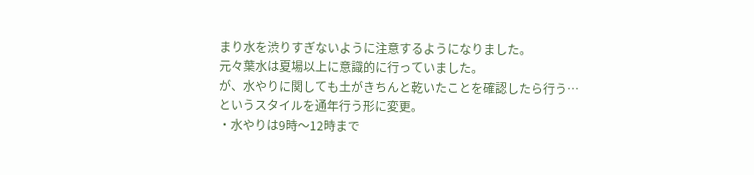まり水を渋りすぎないように注意するようになりました。
元々葉水は夏場以上に意識的に行っていました。
が、水やりに関しても土がきちんと乾いたことを確認したら行う…というスタイルを通年行う形に変更。
・水やりは9時〜12時まで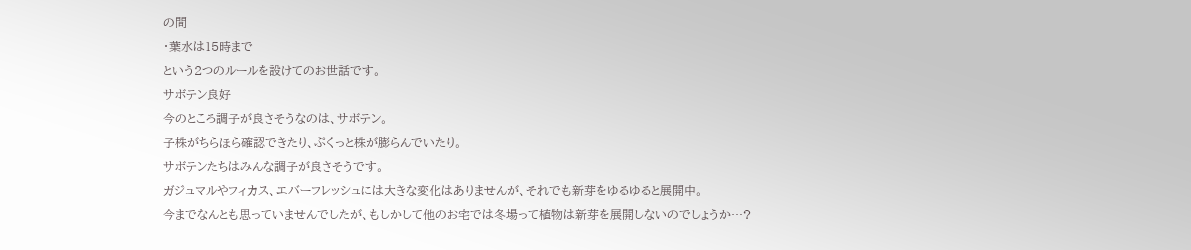の間
・葉水は15時まで
という2つのルールを設けてのお世話です。
サボテン良好
今のところ調子が良さそうなのは、サボテン。
子株がちらほら確認できたり、ぷくっと株が膨らんでいたり。
サボテンたちはみんな調子が良さそうです。
ガジュマルやフィカス、エバーフレッシュには大きな変化はありませんが、それでも新芽をゆるゆると展開中。
今までなんとも思っていませんでしたが、もしかして他のお宅では冬場って植物は新芽を展開しないのでしょうか…?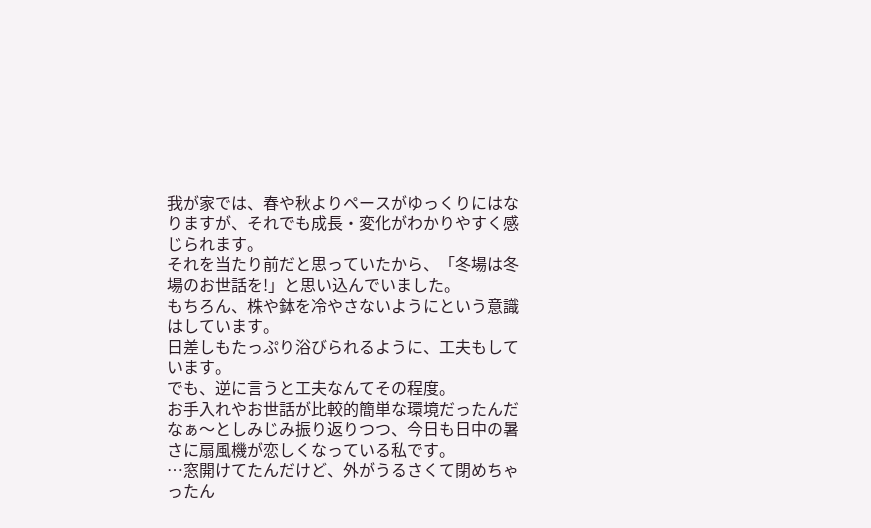我が家では、春や秋よりペースがゆっくりにはなりますが、それでも成長・変化がわかりやすく感じられます。
それを当たり前だと思っていたから、「冬場は冬場のお世話を!」と思い込んでいました。
もちろん、株や鉢を冷やさないようにという意識はしています。
日差しもたっぷり浴びられるように、工夫もしています。
でも、逆に言うと工夫なんてその程度。
お手入れやお世話が比較的簡単な環境だったんだなぁ〜としみじみ振り返りつつ、今日も日中の暑さに扇風機が恋しくなっている私です。
…窓開けてたんだけど、外がうるさくて閉めちゃったん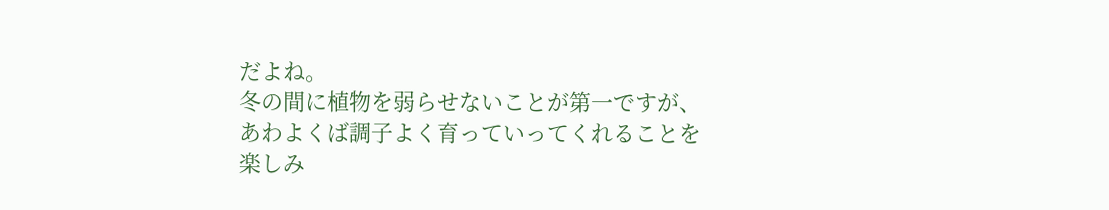だよね。
冬の間に植物を弱らせないことが第一ですが、あわよくば調子よく育っていってくれることを楽しみ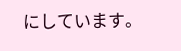にしています。